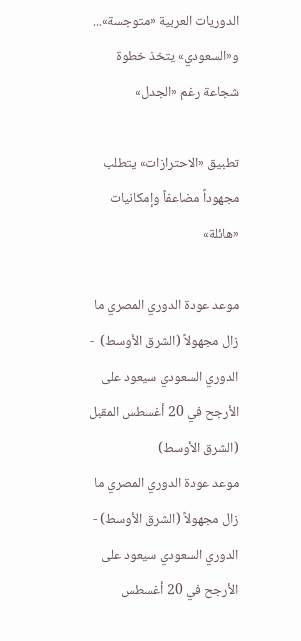الدوريات العربية «متوجسة»... و«السعودي» يتخذ خطوة شجاعة رغم «الجدل»

تطبيق «الاحترازات» يتطلب مجهوداً مضاعفاً وإمكانيات «هائلة»

موعد عودة الدوري المصري ما زال مجهولاً (الشرق الأوسط)  -   الدوري السعودي سيعود على الأرجح في 20 أغسطس المقبل (الشرق الأوسط)
موعد عودة الدوري المصري ما زال مجهولاً (الشرق الأوسط) - الدوري السعودي سيعود على الأرجح في 20 أغسطس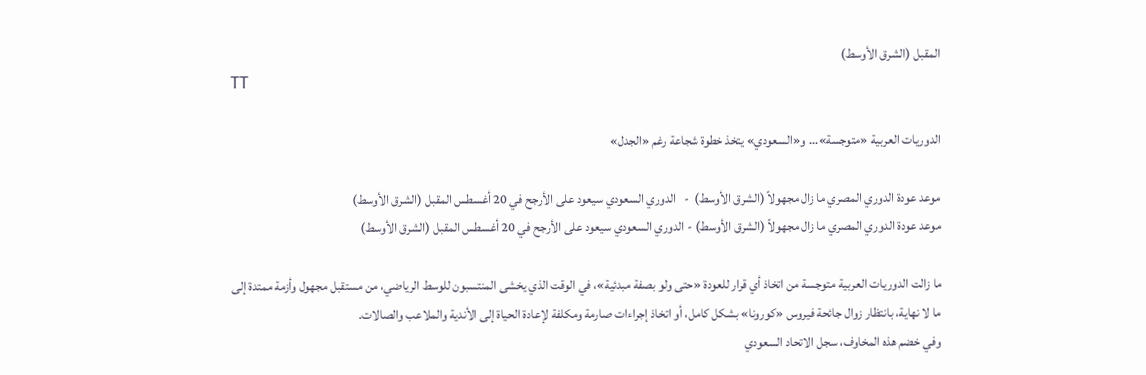المقبل (الشرق الأوسط)
TT

الدوريات العربية «متوجسة»... و«السعودي» يتخذ خطوة شجاعة رغم «الجدل»

موعد عودة الدوري المصري ما زال مجهولاً (الشرق الأوسط)  -   الدوري السعودي سيعود على الأرجح في 20 أغسطس المقبل (الشرق الأوسط)
موعد عودة الدوري المصري ما زال مجهولاً (الشرق الأوسط) - الدوري السعودي سيعود على الأرجح في 20 أغسطس المقبل (الشرق الأوسط)

ما زالت الدوريات العربية متوجسة من اتخاذ أي قرار للعودة «حتى ولو بصفة مبدئية»، في الوقت الذي يخشى المنتسبون للوسط الرياضي، من مستقبل مجهول وأزمة ممتدة إلى ما لا نهاية، بانتظار زوال جائحة فيروس «كورونا» بشكل كامل، أو اتخاذ إجراءات صارمة ومكلفة لإعادة الحياة إلى الأندية والملاعب والصالات.
وفي خضم هذه المخاوف، سجل الاتحاد السعودي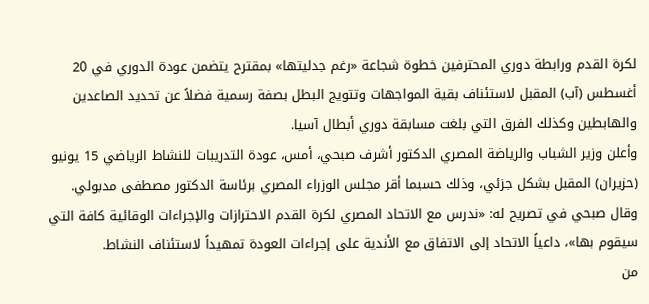لكرة القدم ورابطة دوري المحترفين خطوة شجاعة «رغم جدليتها» بمقترح يتضمن عودة الدوري في 20 أغسطس (آب) المقبل لاستئناف بقية المواجهات وتتويج البطل بصفة رسمية فضلاً عن تحديد الصاعدين والهابطين وكذلك الفرق التي بلغت مسابقة دوري أبطال آسيا.
وأعلن وزير الشباب والرياضة المصري الدكتور أشرف صبحي، أمس، عودة التدريبات للنشاط الرياضي 15 يونيو (حزيران) المقبل بشكل جزئي، وذلك حسبما أقر مجلس الوزراء المصري برئاسة الدكتور مصطفى مدبولي.
وقال صبحي في تصريح له: «ندرس مع الاتحاد المصري لكرة القدم الاحترازات والإجراءات الوقائية كافة التي سيقوم بها»، داعياً الاتحاد إلى الاتفاق مع الأندية على إجراءات العودة تمهيداً لاستئناف النشاط.
من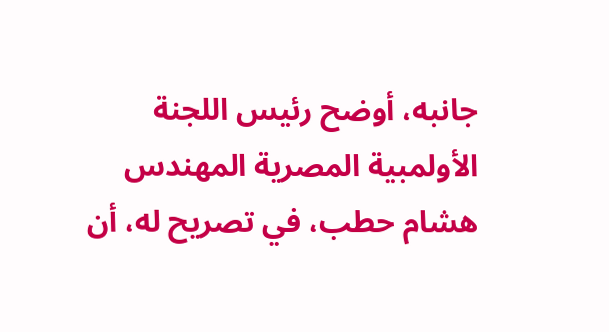جانبه، أوضح رئيس اللجنة الأولمبية المصرية المهندس هشام حطب، في تصريح له، أن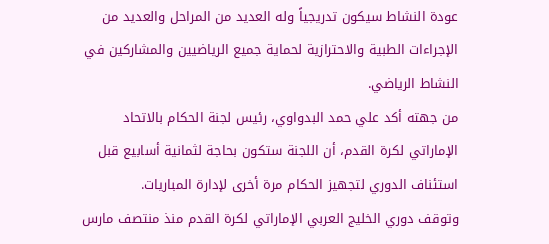عودة النشاط سيكون تدريجياً وله العديد من المراحل والعديد من الإجراءات الطبية والاحترازية لحماية جميع الرياضيين والمشاركين في النشاط الرياضي.
من جهته أكد علي حمد البدواوي، رئيس لجنة الحكام بالاتحاد الإماراتي لكرة القدم، أن اللجنة ستكون بحاجة لثمانية أسابيع قبل استئناف الدوري لتجهيز الحكام مرة أخرى لإدارة المباريات.
وتوقف دوري الخليج العربي الإماراتي لكرة القدم منذ منتصف مارس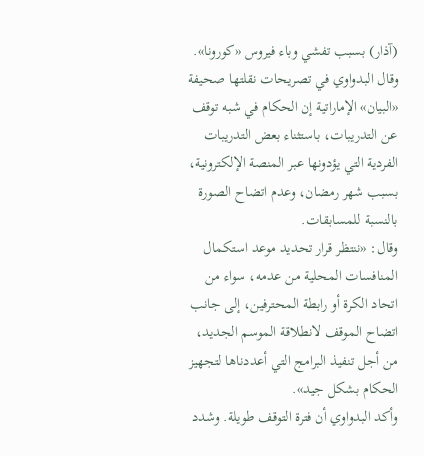(آذار) بسبب تفشي وباء فيروس «كورونا».
وقال البدواوي في تصريحات نقلتها صحيفة «البيان» الإماراتية إن الحكام في شبه توقف عن التدريبات، باستثناء بعض التدريبات الفردية التي يؤدونها عبر المنصة الإلكترونية، بسبب شهر رمضان، وعدم اتضاح الصورة بالنسبة للمسابقات.
وقال: «ننتظر قرار تحديد موعد استكمال المنافسات المحلية من عدمه، سواء من اتحاد الكرة أو رابطة المحترفين، إلى جانب اتضاح الموقف لانطلاقة الموسم الجديد، من أجل تنفيذ البرامج التي أعددناها لتجهيز الحكام بشكل جيد».
وأكد البدواوي أن فترة التوقف طويلة. وشدد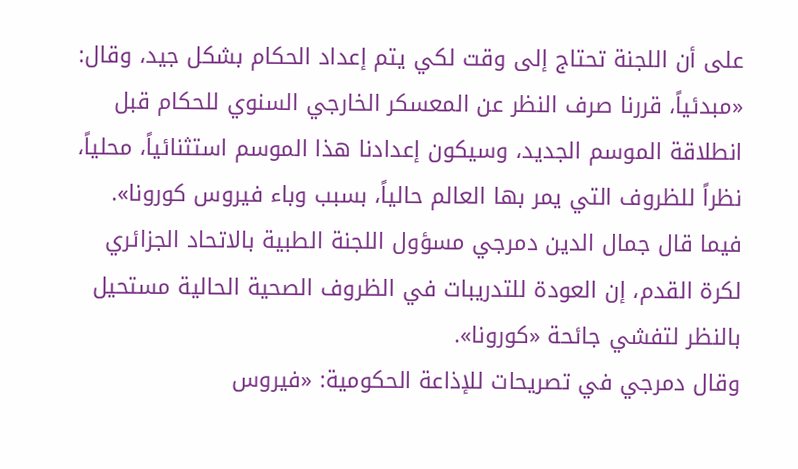على أن اللجنة تحتاج إلى وقت لكي يتم إعداد الحكام بشكل جيد، وقال: «مبدئياً، قررنا صرف النظر عن المعسكر الخارجي السنوي للحكام قبل انطلاقة الموسم الجديد، وسيكون إعدادنا هذا الموسم استثنائياً، محلياً، نظراً للظروف التي يمر بها العالم حالياً، بسبب وباء فيروس كورونا».
فيما قال جمال الدين دمرجي مسؤول اللجنة الطبية بالاتحاد الجزائري لكرة القدم، إن العودة للتدريبات في الظروف الصحية الحالية مستحيل بالنظر لتفشي جائحة «كورونا».
وقال دمرجي في تصريحات للإذاعة الحكومية: «فيروس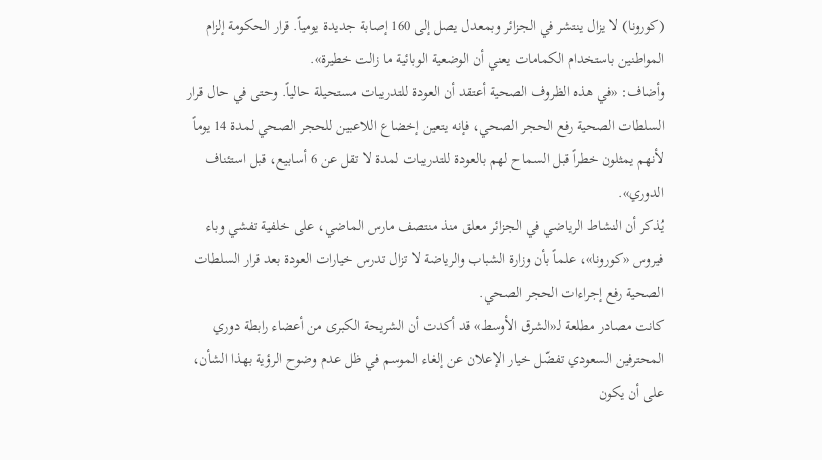(كورونا) لا يزال ينتشر في الجزائر وبمعدل يصل إلى 160 إصابة جديدة يومياً. قرار الحكومة إلزام المواطنين باستخدام الكمامات يعني أن الوضعية الوبائية ما زالت خطيرة».
وأضاف: «في هذه الظروف الصحية أعتقد أن العودة للتدريبات مستحيلة حالياً. وحتى في حال قرار السلطات الصحية رفع الحجر الصحي، فإنه يتعين إخضاع اللاعبين للحجر الصحي لمدة 14 يوماً لأنهم يمثلون خطراً قبل السماح لهم بالعودة للتدريبات لمدة لا تقل عن 6 أسابيع، قبل استئناف الدوري».
يُذكر أن النشاط الرياضي في الجزائر معلق منذ منتصف مارس الماضي، على خلفية تفشي وباء فيروس «كورونا»، علماً بأن وزارة الشباب والرياضة لا تزال تدرس خيارات العودة بعد قرار السلطات الصحية رفع إجراءات الحجر الصحي.
كانت مصادر مطلعة لـ«الشرق الأوسط» قد أكدت أن الشريحة الكبرى من أعضاء رابطة دوري المحترفين السعودي تفضّل خيار الإعلان عن إلغاء الموسم في ظل عدم وضوح الرؤية بهذا الشأن، على أن يكون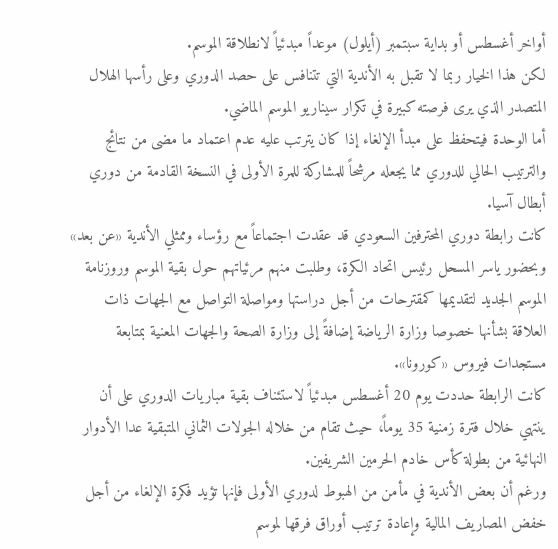أواخر أغسطس أو بداية سبتمبر (أيلول) موعداً مبدئياً لانطلاقة الموسم.
لكن هذا الخيار ربما لا تقبل به الأندية التي تتنافس على حصد الدوري وعلى رأسها الهلال المتصدر الذي يرى فرصته كبيرة في تكرار سيناريو الموسم الماضي.
أما الوحدة فيتحفظ على مبدأ الإلغاء إذا كان يترتب عليه عدم اعتماد ما مضى من نتائج والترتيب الحالي للدوري مما يجعله مرشحاً للمشاركة للمرة الأولى في النسخة القادمة من دوري أبطال آسيا.
كانت رابطة دوري المحترفين السعودي قد عقدت اجتماعاً مع رؤساء وممثلي الأندية «عن بعد» وبحضور ياسر المسحل رئيس اتحاد الكرة، وطلبت منهم مرئياتهم حول بقية الموسم وروزنامة الموسم الجديد لتقديمها كمقترحات من أجل دراستها ومواصلة التواصل مع الجهات ذات العلاقة بشأنها خصوصا وزارة الرياضة إضافةً إلى وزارة الصحة والجهات المعنية بمتابعة مستجدات فيروس «كورونا».
كانت الرابطة حددت يوم 20 أغسطس مبدئياً لاستئناف بقية مباريات الدوري على أن ينتهي خلال فترة زمنية 35 يوماً، حيث تقام من خلاله الجولات الثماني المتبقية عدا الأدوار النهائية من بطولة كأس خادم الحرمين الشريفين.
ورغم أن بعض الأندية في مأمن من الهبوط لدوري الأولى فإنها تؤيد فكرة الإلغاء من أجل خفض المصاريف المالية وإعادة ترتيب أوراق فرقها لموسم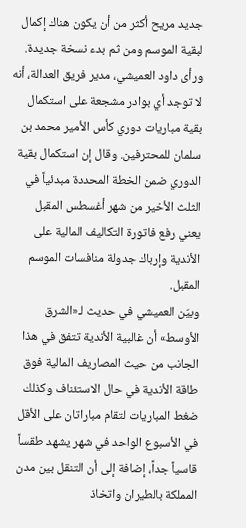جديد مريح أكثر من أن يكون هناك إكمال لبقية الموسم ومن ثم بدء نسخة جديدة.
ورأى داود العميشي، مدير فريق العدالة، أنه لا توجد أي بوادر مشجعة على استكمال بقية مباريات دوري كأس الأمير محمد بن سلمان للمحترفين. وقال إن استكمال بقية الدوري ضمن الخطة المحددة مبدئياً في الثلث الأخير من شهر أغسطس المقبل يعني رفع فاتورة التكاليف المالية على الأندية وإرباك جدولة منافسات الموسم المقبل.
وبيّن العميشي في حديث لـ«الشرق الأوسط» أن غالبية الأندية تتفق في هذا الجانب من حيث المصاريف المالية فوق طاقة الأندية في حال الاستئناف وكذلك ضغط المباريات لتقام مباراتان على الأقل في الأسبوع الواحد في شهر يشهد طقساً قاسياً جداً، إضافة إلى أن التنقل بين مدن المملكة بالطيران واتخاذ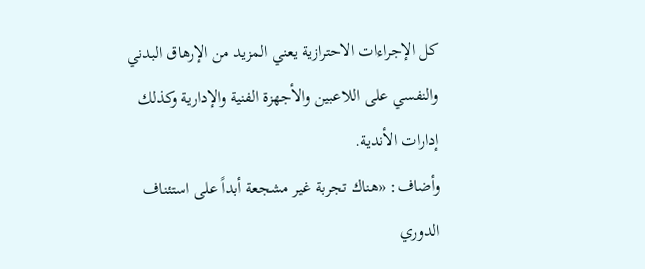كل الإجراءات الاحترازية يعني المزيد من الإرهاق البدني والنفسي على اللاعبين والأجهزة الفنية والإدارية وكذلك إدارات الأندية.
وأضاف: «هناك تجربة غير مشجعة أبداً على استئناف الدوري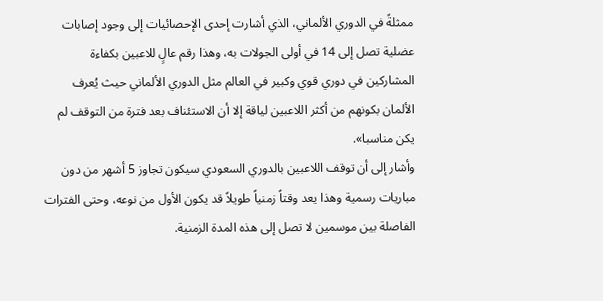ممثلةً في الدوري الألماني، الذي أشارت إحدى الإحصائيات إلى وجود إصابات عضلية تصل إلى 14 في أولى الجولات به، وهذا رقم عالٍ للاعبين بكفاءة المشاركين في دوري قوي وكبير في العالم مثل الدوري الألماني حيث يُعرف الألمان بكونهم من أكثر اللاعبين لياقة إلا أن الاستئناف بعد فترة من التوقف لم يكن مناسبا».
وأشار إلى أن توقف اللاعبين بالدوري السعودي سيكون تجاوز 5 أشهر من دون مباريات رسمية وهذا يعد وقتاً زمنياً طويلاً قد يكون الأول من نوعه، وحتى الفترات الفاصلة بين موسمين لا تصل إلى هذه المدة الزمنية.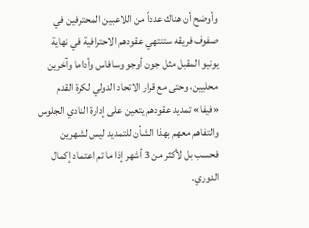وأوضح أن هناك عدداً من اللاعبين المحترفين في صفوف فريقه ستنتهي عقودهم الاحترافية في نهاية يونيو المقبل مثل جون أوجو وسافاس وأداما وآخرين محليين، وحتى مع قرار الاتحاد الدولي لكرة القدم «فيفا» تمديد عقودهم يتعين على إدارة النادي الجلوس والتفاهم معهم بهذا الشأن للتمديد ليس لشهرين فحسب بل لأكثر من 3 أشهر إذا ما تم اعتماد إكمال الدوري.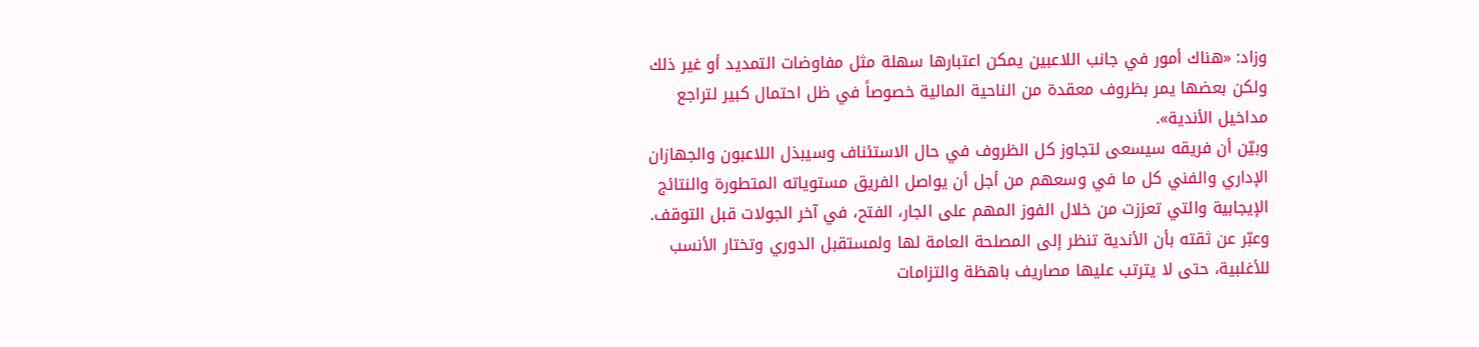وزاد: «هناك أمور في جانب اللاعبين يمكن اعتبارها سهلة مثل مفاوضات التمديد أو غير ذلك ولكن بعضها يمر بظروف معقدة من الناحية المالية خصوصاً في ظل احتمال كبير لتراجع مداخيل الأندية».
وبيّن أن فريقه سيسعى لتجاوز كل الظروف في حال الاستئناف وسيبذل اللاعبون والجهازان الإداري والفني كل ما في وسعهم من أجل أن يواصل الفريق مستوياته المتطورة والنتائج الإيجابية والتي تعززت من خلال الفوز المهم على الجار، الفتح، في آخر الجولات قبل التوقف.
وعبّر عن ثقته بأن الأندية تنظر إلى المصلحة العامة لها ولمستقبل الدوري وتختار الأنسب للأغلبية، حتى لا يترتب عليها مصاريف باهظة والتزامات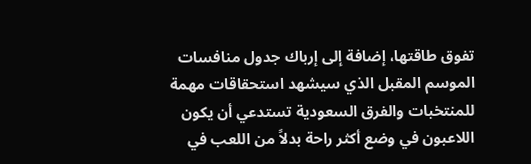تفوق طاقتها، إضافة إلى إرباك جدول منافسات الموسم المقبل الذي سيشهد استحقاقات مهمة للمنتخبات والفرق السعودية تستدعي أن يكون اللاعبون في وضع أكثر راحة بدلاً من اللعب في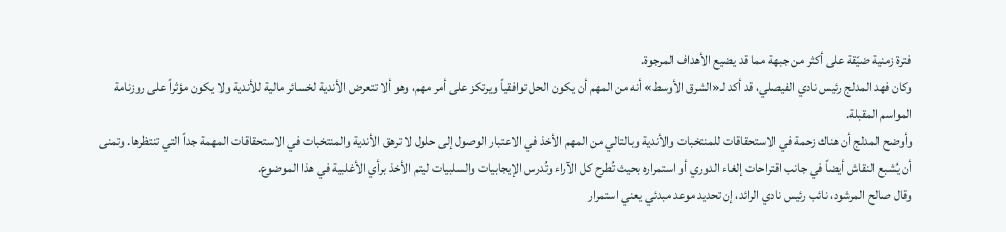فترة زمنية ضيّقة على أكثر من جبهة مما قد يضيع الأهداف المرجوة.
وكان فهد المدلج رئيس نادي الفيصلي، قد أكد لـ«الشرق الأوسط» أنه من المهم أن يكون الحل توافقياً ويرتكز على أمر مهم، وهو ألا تتعرض الأندية لخسائر مالية للأندية ولا يكون مؤثراً على روزنامة المواسم المقبلة.
وأوضح المدلج أن هناك زحمة في الاستحقاقات للمنتخبات والأندية وبالتالي من المهم الأخذ في الاعتبار الوصول إلى حلول لا ترهق الأندية والمنتخبات في الاستحقاقات المهمة جداً التي تنتظرها. وتمنى أن يُشبع النقاش أيضاً في جانب اقتراحات إلغاء الدوري أو استمراره بحيث تُطرح كل الآراء وتُدرس الإيجابيات والسلبيات ليتم الأخذ برأي الأغلبية في هذا الموضوع.
وقال صالح المرشود، نائب رئيس نادي الرائد، إن تحديد موعد مبدئي يعني استمرار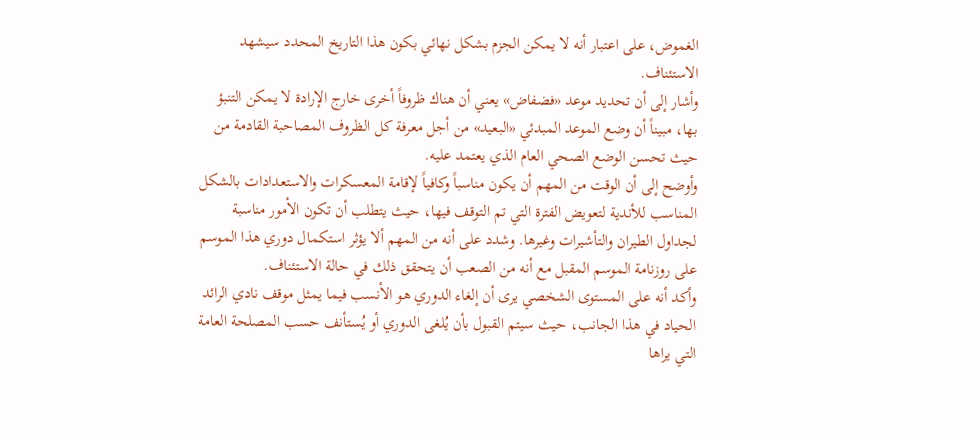الغموض، على اعتبار أنه لا يمكن الجزم بشكل نهائي بكون هذا التاريخ المحدد سيشهد الاستئناف.
وأشار إلى أن تحديد موعد «فضفاض» يعني أن هناك ظروفاً أخرى خارج الإرادة لا يمكن التنبؤ بها، مبيناً أن وضع الموعد المبدئي «البعيد» من أجل معرفة كل الظروف المصاحبة القادمة من حيث تحسن الوضع الصحي العام الذي يعتمد عليه.
وأوضح إلى أن الوقت من المهم أن يكون مناسباً وكافياً لإقامة المعسكرات والاستعدادات بالشكل المناسب للأندية لتعويض الفترة التي تم التوقف فيها، حيث يتطلب أن تكون الأمور مناسبة لجداول الطيران والتأشيرات وغيرها. وشدد على أنه من المهم ألا يؤثر استكمال دوري هذا الموسم على روزنامة الموسم المقبل مع أنه من الصعب أن يتحقق ذلك في حالة الاستئناف.
وأكد أنه على المستوى الشخصي يرى أن إلغاء الدوري هو الأنسب فيما يمثل موقف نادي الرائد الحياد في هذا الجانب، حيث سيتم القبول بأن يُلغى الدوري أو يُستأنف حسب المصلحة العامة التي يراها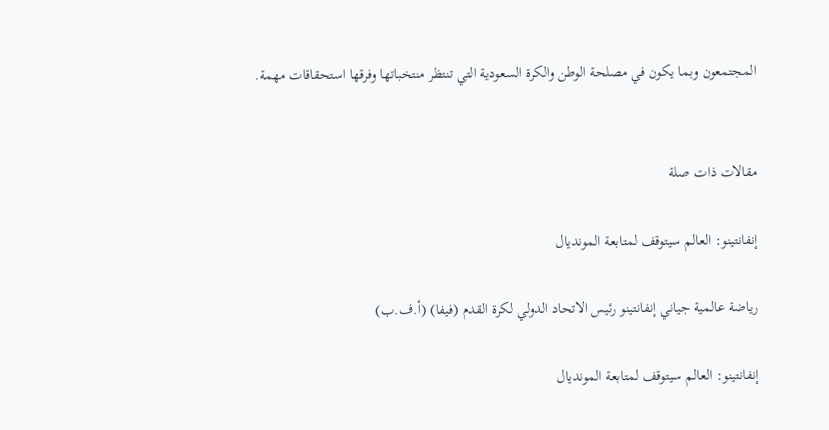المجتمعون وبما يكون في مصلحة الوطن والكرة السعودية التي تنتظر منتخباتها وفرقها استحقاقات مهمة.


مقالات ذات صلة

إنفانتينو: العالم سيتوقف لمتابعة المونديال

رياضة عالمية جياني إنفانتينو رئيس الاتحاد الدولي لكرة القدم (فيفا) (أ.ف.ب)

إنفانتينو: العالم سيتوقف لمتابعة المونديال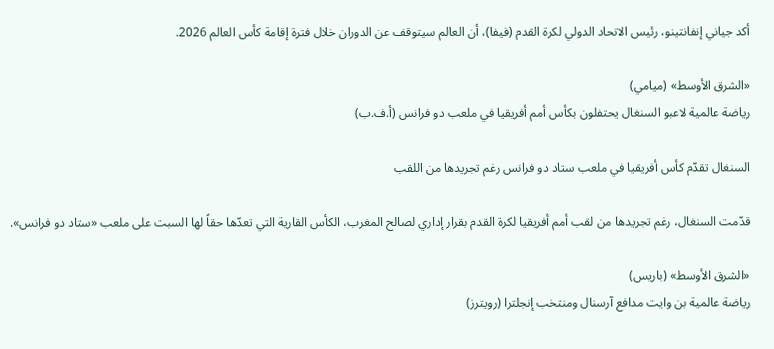أكد جياني إنفانتينو، رئيس الاتحاد الدولي لكرة القدم (فيفا)، أن العالم سيتوقف عن الدوران خلال فترة إقامة كأس العالم 2026.

«الشرق الأوسط» (ميامي)
رياضة عالمية لاعبو السنغال يحتفلون بكأس أمم أفريقيا في ملعب دو فرانس (أ.ف.ب)

السنغال تقدّم كأس أفريقيا في ملعب ستاد دو فرانس رغم تجريدها من اللقب

قدّمت السنغال، رغم تجريدها من لقب أمم أفريقيا لكرة القدم بقرار إداري لصالح المغرب، الكأس القارية التي تعدّها حقاً لها السبت على ملعب «ستاد دو فرانس».

«الشرق الأوسط» (باريس)
رياضة عالمية بن وايت مدافع آرسنال ومنتخب إنجلترا (رويترز)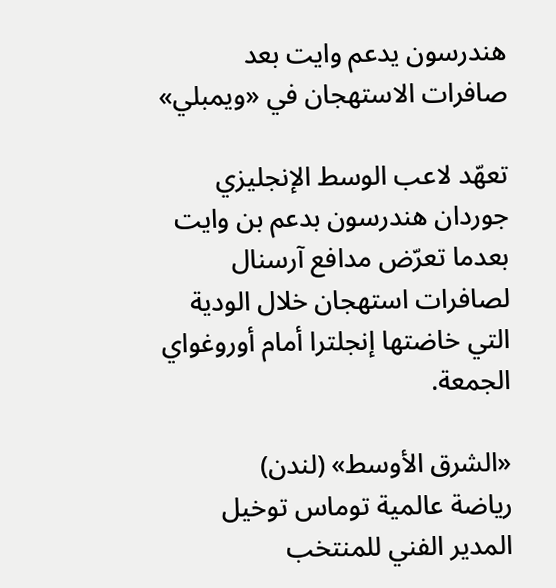هندرسون يدعم وايت بعد صافرات الاستهجان في «ويمبلي»

تعهّد لاعب الوسط الإنجليزي جوردان هندرسون بدعم بن وايت بعدما تعرّض مدافع آرسنال لصافرات استهجان خلال الودية التي خاضتها إنجلترا أمام أوروغواي الجمعة.

«الشرق الأوسط» (لندن)
رياضة عالمية توماس توخيل المدير الفني للمنتخب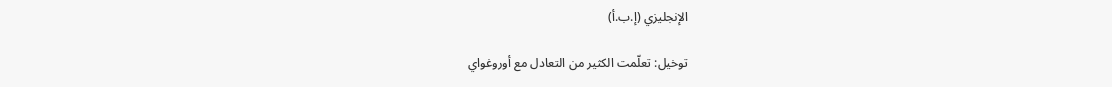الإنجليزي (إ.ب.أ)

توخيل: تعلّمت الكثير من التعادل مع أوروغواي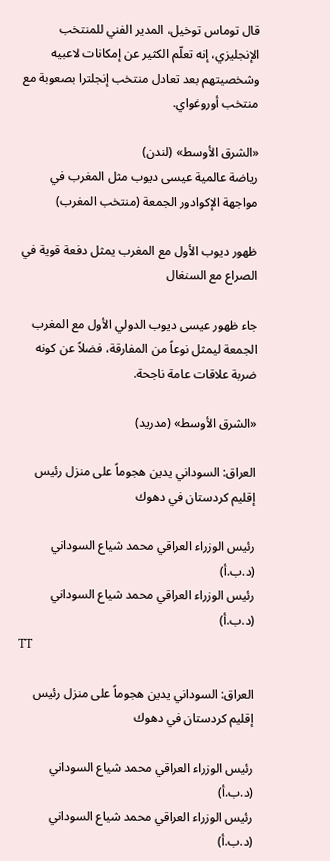قال توماس توخيل، المدير الفني للمنتخب الإنجليزي، إنه تعلّم الكثير عن إمكانات لاعبيه وشخصيتهم بعد تعادل منتخب إنجلترا بصعوبة مع منتخب أوروغواي.

«الشرق الأوسط» (لندن)
رياضة عالمية عيسى ديوب مثل المغرب في مواجهة الإكوادور الجمعة (منتخب المغرب)

ظهور ديوب الأول مع المغرب يمثل دفعة قوية في الصراع مع السنغال

جاء ظهور عيسى ديوب الدولي الأول مع المغرب الجمعة ليمثل نوعاً من المفارقة، فضلاً عن كونه ضربة علاقات عامة ناجحة.

«الشرق الأوسط» (مدريد)

العراق: السوداني يدين هجوماً على منزل رئيس إقليم كردستان في دهوك

رئيس الوزراء العراقي محمد شياع السوداني (د.ب.أ)
رئيس الوزراء العراقي محمد شياع السوداني (د.ب.أ)
TT

العراق: السوداني يدين هجوماً على منزل رئيس إقليم كردستان في دهوك

رئيس الوزراء العراقي محمد شياع السوداني (د.ب.أ)
رئيس الوزراء العراقي محمد شياع السوداني (د.ب.أ)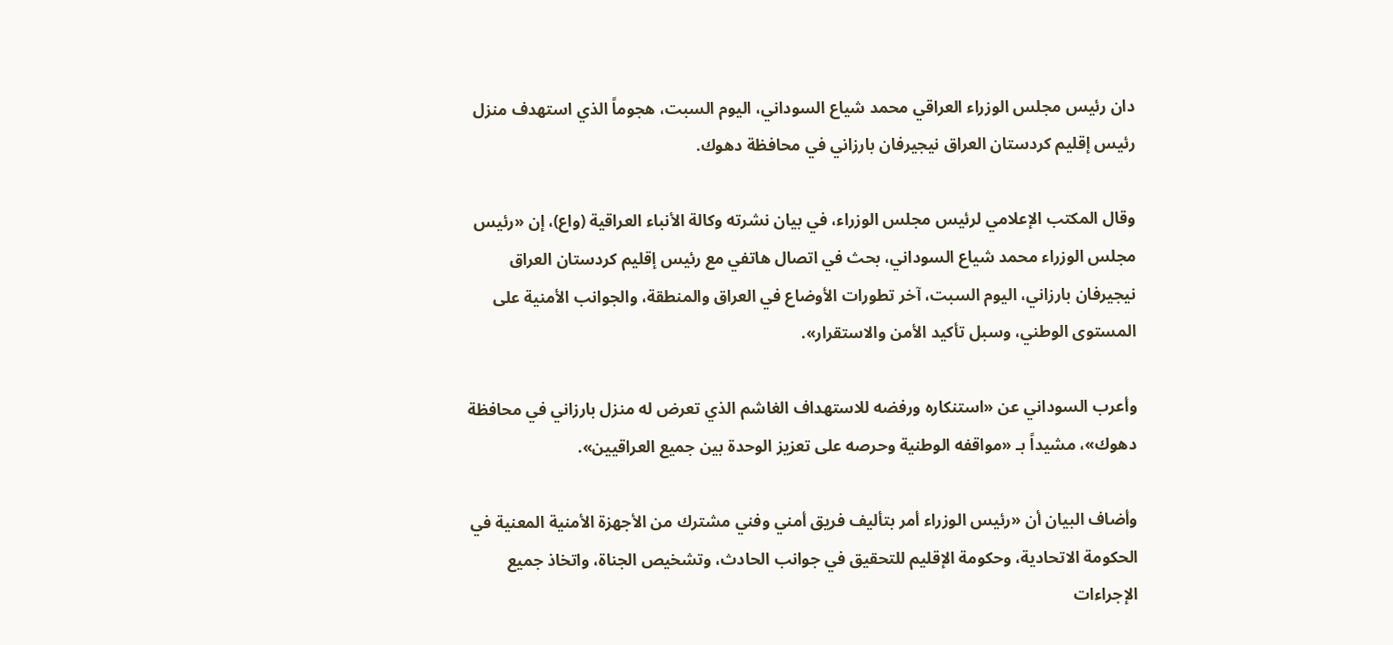دان رئيس مجلس الوزراء العراقي محمد شياع السوداني، اليوم السبت، هجوماً الذي استهدف منزل رئيس إقليم كردستان العراق نيجيرفان بارزاني في محافظة دهوك.

وقال المكتب الإعلامي لرئيس مجلس الوزراء، في بيان نشرته وكالة الأنباء العراقية (واع)، إن «رئيس مجلس الوزراء محمد شياع السوداني، بحث في اتصال هاتفي مع رئيس إقليم كردستان العراق نيجيرفان بارزاني، اليوم السبت، آخر تطورات الأوضاع في العراق والمنطقة، والجوانب الأمنية على المستوى الوطني، وسبل تأكيد الأمن والاستقرار».

وأعرب السوداني عن «استنكاره ورفضه للاستهداف الغاشم الذي تعرض له منزل بارزاني في محافظة دهوك»، مشيداً بـ «مواقفه الوطنية وحرصه على تعزيز الوحدة بين جميع العراقيين».

وأضاف البيان أن «رئيس الوزراء أمر بتأليف فريق أمني وفني مشترك من الأجهزة الأمنية المعنية في الحكومة الاتحادية، وحكومة الإقليم للتحقيق في جوانب الحادث، وتشخيص الجناة، واتخاذ جميع الإجراءات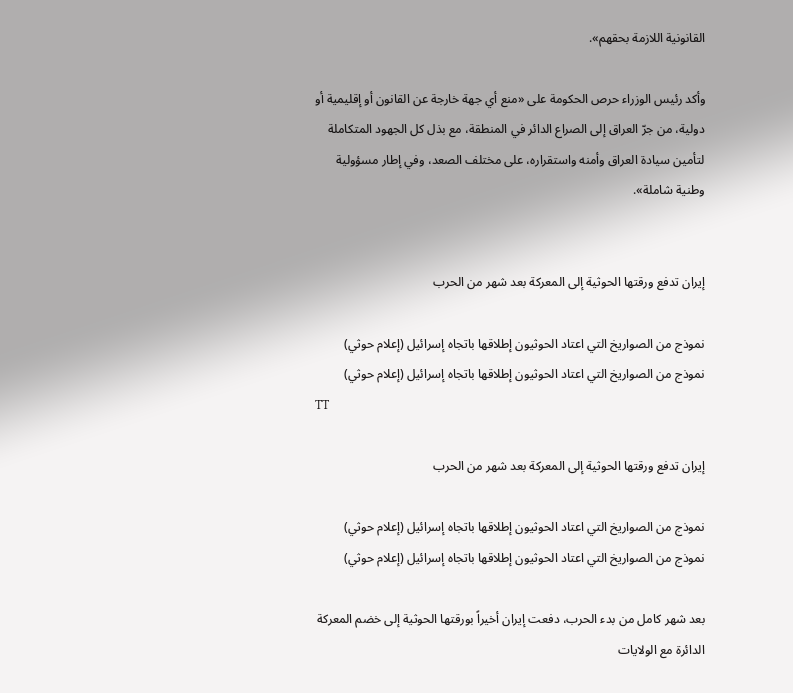القانونية اللازمة بحقهم».

وأكد رئيس الوزراء حرص الحكومة على «منع أي جهة خارجة عن القانون أو إقليمية أو دولية، من جرّ العراق إلى الصراع الدائر في المنطقة، مع بذل كل الجهود المتكاملة لتأمين سيادة العراق وأمنه واستقراره، على مختلف الصعد، وفي إطار مسؤولية وطنية شاملة».


إيران تدفع ورقتها الحوثية إلى المعركة بعد شهر من الحرب

نموذج من الصواريخ التي اعتاد الحوثيون إطلاقها باتجاه إسرائيل (إعلام حوثي)
نموذج من الصواريخ التي اعتاد الحوثيون إطلاقها باتجاه إسرائيل (إعلام حوثي)
TT

إيران تدفع ورقتها الحوثية إلى المعركة بعد شهر من الحرب

نموذج من الصواريخ التي اعتاد الحوثيون إطلاقها باتجاه إسرائيل (إعلام حوثي)
نموذج من الصواريخ التي اعتاد الحوثيون إطلاقها باتجاه إسرائيل (إعلام حوثي)

بعد شهر كامل من بدء الحرب، دفعت إيران أخيراً بورقتها الحوثية إلى خضم المعركة الدائرة مع الولايات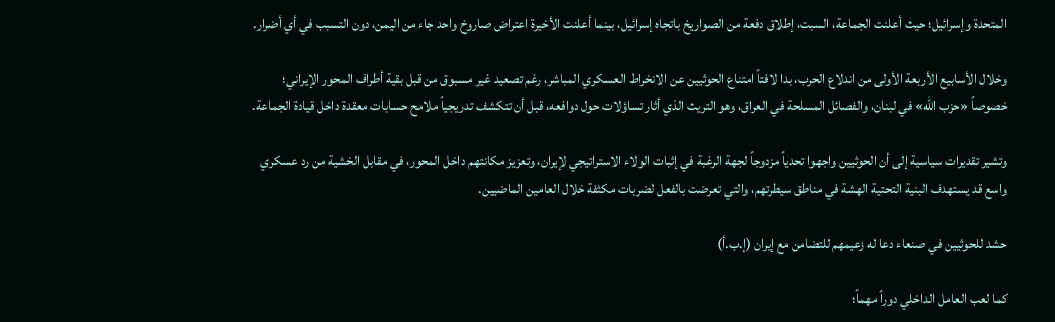المتحدة وإسرائيل؛ حيث أعلنت الجماعة، السبت، إطلاق دفعة من الصواريخ باتجاه إسرائيل، بينما أعلنت الأخيرة اعتراض صاروخ واحد جاء من اليمن، دون التسبب في أي أضرار.

وخلال الأسابيع الأربعة الأولى من اندلاع الحرب، بدا لافتاً امتناع الحوثيين عن الانخراط العسكري المباشر، رغم تصعيد غير مسبوق من قبل بقية أطراف المحور الإيراني؛ خصوصاً «حزب الله» في لبنان، والفصائل المسلحة في العراق، وهو التريث الذي أثار تساؤلات حول دوافعه، قبل أن تتكشف تدريجياً ملامح حسابات معقدة داخل قيادة الجماعة.

وتشير تقديرات سياسية إلى أن الحوثيين واجهوا تحدياً مزدوجاً لجهة الرغبة في إثبات الولاء الاستراتيجي لإيران، وتعزيز مكانتهم داخل المحور، في مقابل الخشية من رد عسكري واسع قد يستهدف البنية التحتية الهشة في مناطق سيطرتهم، والتي تعرضت بالفعل لضربات مكثفة خلال العامين الماضيين.

حشد للحوثيين في صنعاء دعا له زعيمهم للتضامن مع إيران (إ.ب.أ)

كما لعب العامل الداخلي دوراً مهماً؛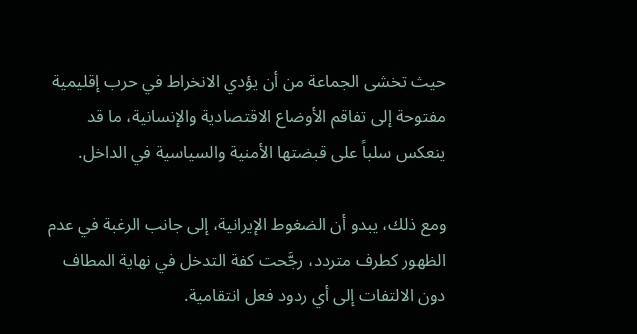حيث تخشى الجماعة من أن يؤدي الانخراط في حرب إقليمية مفتوحة إلى تفاقم الأوضاع الاقتصادية والإنسانية، ما قد ينعكس سلباً على قبضتها الأمنية والسياسية في الداخل.

ومع ذلك، يبدو أن الضغوط الإيرانية، إلى جانب الرغبة في عدم الظهور كطرف متردد، رجَّحت كفة التدخل في نهاية المطاف دون الالتفات إلى أي ردود فعل انتقامية.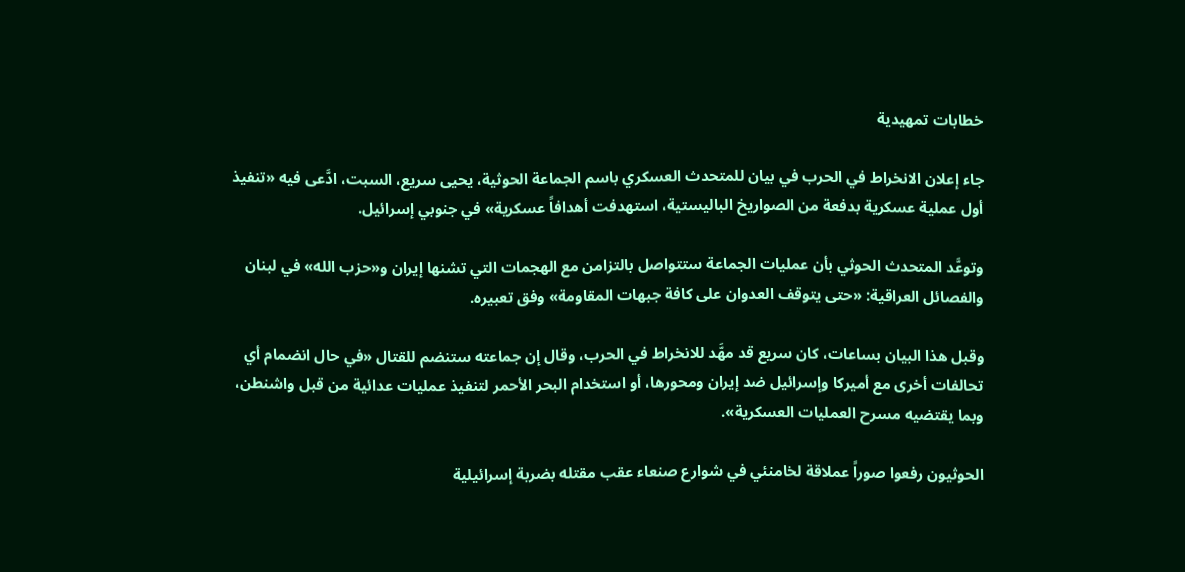خطابات تمهيدية

جاء إعلان الانخراط في الحرب في بيان للمتحدث العسكري باسم الجماعة الحوثية، يحيى سريع، السبت، ادَّعى فيه «تنفيذ أول عملية عسكرية بدفعة من الصواريخ الباليستية، استهدفت أهدافاً عسكرية» في جنوبي إسرائيل.

وتوعَّد المتحدث الحوثي بأن عمليات الجماعة ستتواصل بالتزامن مع الهجمات التي تشنها إيران و«حزب الله» في لبنان والفصائل العراقية: «حتى يتوقف العدوان على كافة جبهات المقاومة» وفق تعبيره.

وقبل هذا البيان بساعات، كان سريع قد مهَّد للانخراط في الحرب، وقال إن جماعته ستنضم للقتال «في حال انضمام أي تحالفات أخرى مع أميركا وإسرائيل ضد إيران ومحورها، أو استخدام البحر الأحمر لتنفيذ عمليات عدائية من قبل واشنطن، وبما يقتضيه مسرح العمليات العسكرية».

الحوثيون رفعوا صوراً عملاقة لخامنئي في شوارع صنعاء عقب مقتله بضربة إسرائيلية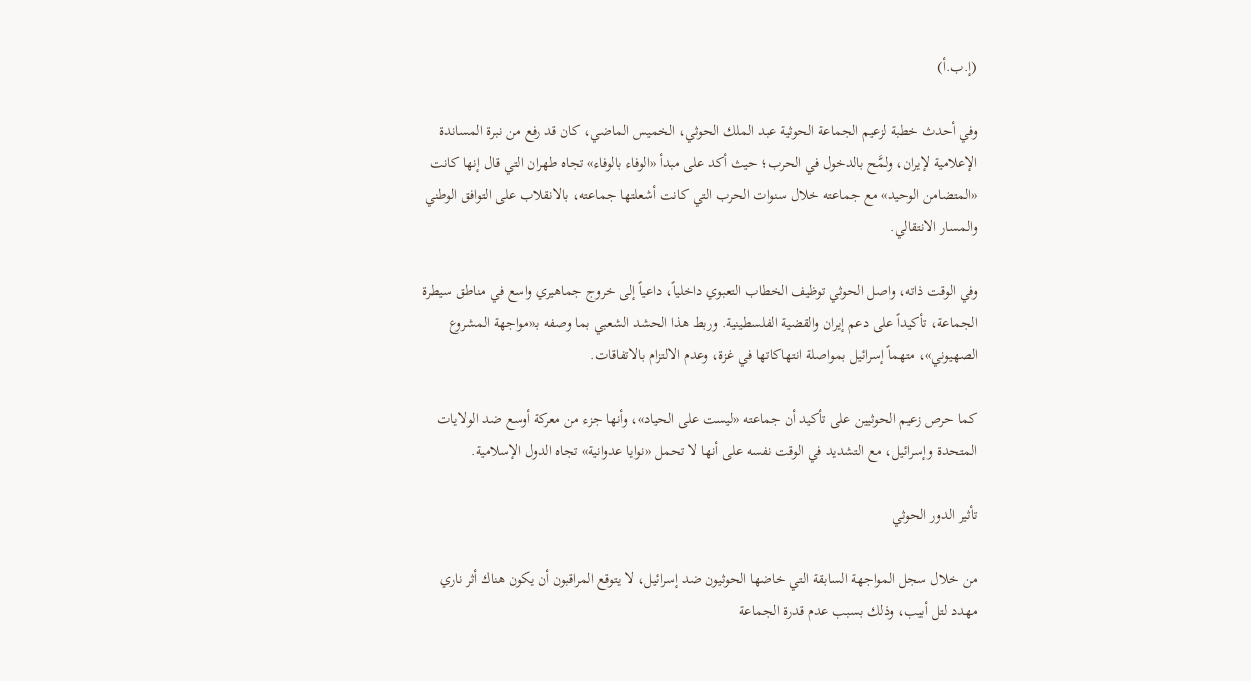(إ.ب.أ)

وفي أحدث خطبة لزعيم الجماعة الحوثية عبد الملك الحوثي، الخميس الماضي، كان قد رفع من نبرة المساندة الإعلامية لإيران، ولمَّح بالدخول في الحرب؛ حيث أكد على مبدأ «الوفاء بالوفاء» تجاه طهران التي قال إنها كانت «المتضامن الوحيد» مع جماعته خلال سنوات الحرب التي كانت أشعلتها جماعته، بالانقلاب على التوافق الوطني والمسار الانتقالي.

وفي الوقت ذاته، واصل الحوثي توظيف الخطاب التعبوي داخلياً، داعياً إلى خروج جماهيري واسع في مناطق سيطرة الجماعة، تأكيداً على دعم إيران والقضية الفلسطينية. وربط هذا الحشد الشعبي بما وصفه بـ«مواجهة المشروع الصهيوني»، متهماً إسرائيل بمواصلة انتهاكاتها في غزة، وعدم الالتزام بالاتفاقات.

كما حرص زعيم الحوثيين على تأكيد أن جماعته «ليست على الحياد»، وأنها جزء من معركة أوسع ضد الولايات المتحدة وإسرائيل، مع التشديد في الوقت نفسه على أنها لا تحمل «نوايا عدوانية» تجاه الدول الإسلامية.

تأثير الدور الحوثي

من خلال سجل المواجهة السابقة التي خاضها الحوثيون ضد إسرائيل، لا يتوقع المراقبون أن يكون هناك أثر ناري مهدد لتل أبيب، وذلك بسبب عدم قدرة الجماعة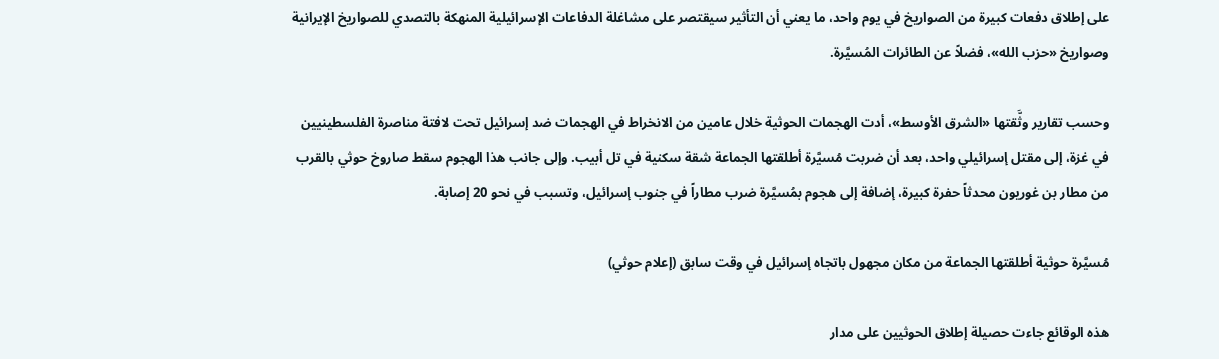على إطلاق دفعات كبيرة من الصواريخ في يوم واحد، ما يعني أن التأثير سيقتصر على مشاغلة الدفاعات الإسرائيلية المنهكة بالتصدي للصواريخ الإيرانية وصواريخ «حزب الله»، فضلاً عن الطائرات المُسيَّرة.

وحسب تقارير وثَّقتها «الشرق الأوسط»، أدت الهجمات الحوثية خلال عامين من الانخراط في الهجمات ضد إسرائيل تحت لافتة مناصرة الفلسطينيين في غزة، إلى مقتل إسرائيلي واحد، بعد أن ضربت مُسيَّرة أطلقتها الجماعة شقة سكنية في تل أبيب. وإلى جانب هذا الهجوم سقط صاروخ حوثي بالقرب من مطار بن غوريون محدثاً حفرة كبيرة، إضافة إلى هجوم بمُسيَّرة ضرب مطاراً في جنوب إسرائيل، وتسبب في نحو 20 إصابة.

مُسيَّرة حوثية أطلقتها الجماعة من مكان مجهول باتجاه إسرائيل في وقت سابق (إعلام حوثي)

هذه الوقائع جاءت حصيلة إطلاق الحوثيين على مدار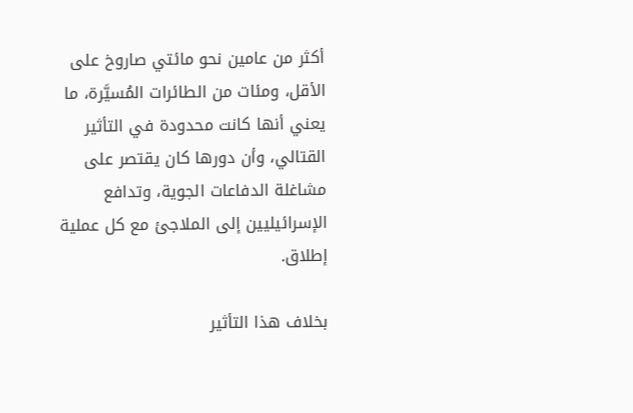أكثر من عامين نحو مائتي صاروخ على الأقل، ومئات من الطائرات المُسيَّرة، ما يعني أنها كانت محدودة في التأثير القتالي، وأن دورها كان يقتصر على مشاغلة الدفاعات الجوية، وتدافع الإسرائيليين إلى الملاجئ مع كل عملية إطلاق.

بخلاف هذا التأثير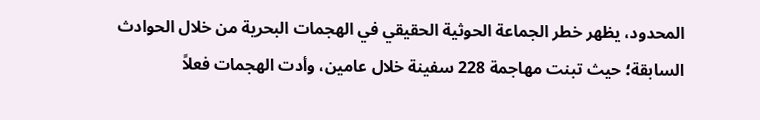المحدود، يظهر خطر الجماعة الحوثية الحقيقي في الهجمات البحرية من خلال الحوادث السابقة؛ حيث تبنت مهاجمة 228 سفينة خلال عامين، وأدت الهجمات فعلاً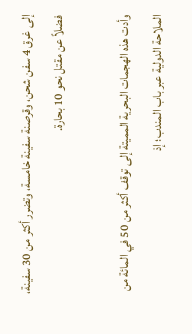إلى غرق 4 سفن شحن، وقرصنة سفينة خامسة، وتضرر أكثر من 30 سفينة، فضلاً عن مقتل نحو 10 بحارة.

وأدت هذه الهجمات البحرية المميتة إلى توقف أكثر من 50 في المائة من الملاحة الدولية عبر باب المندب؛ إذ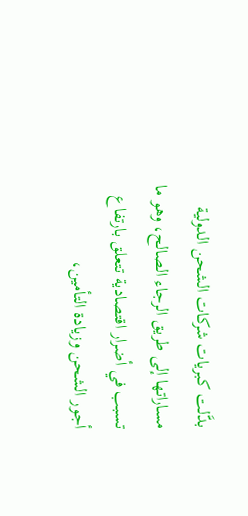بدَّلت كبريات شركات الشحن الدولية مساراتها إلى طريق الرجاء الصالح، وهو ما تسبب في أضرار اقتصادية تتعلق بارتفاع أجور الشحن وزيادة التأمين،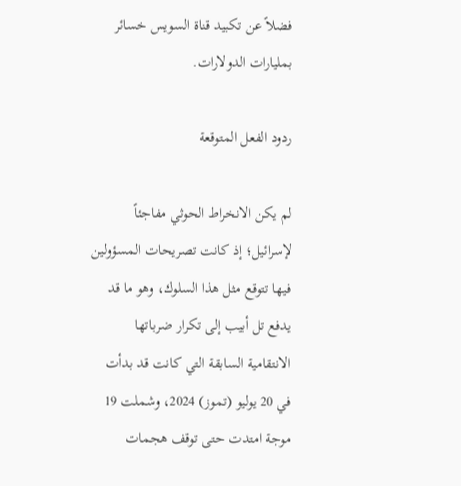فضلاً عن تكبيد قناة السويس خسائر بمليارات الدولارات.

ردود الفعل المتوقعة

لم يكن الانخراط الحوثي مفاجئاً لإسرائيل؛ إذ كانت تصريحات المسؤولين فيها تتوقع مثل هذا السلوك، وهو ما قد يدفع تل أبيب إلى تكرار ضرباتها الانتقامية السابقة التي كانت قد بدأت في 20 يوليو (تموز) 2024، وشملت 19 موجة امتدت حتى توقف هجمات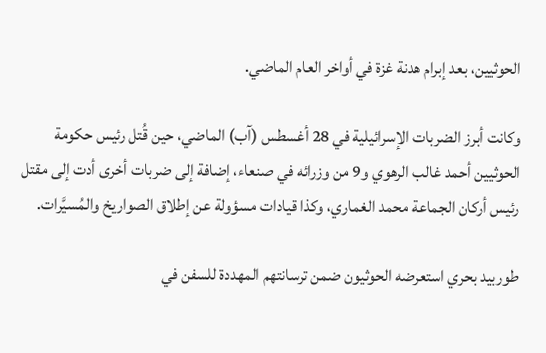الحوثيين، بعد إبرام هدنة غزة في أواخر العام الماضي.

وكانت أبرز الضربات الإسرائيلية في 28 أغسطس (آب) الماضي، حين قُتل رئيس حكومة الحوثيين أحمد غالب الرهوي و9 من وزرائه في صنعاء، إضافة إلى ضربات أخرى أدت إلى مقتل رئيس أركان الجماعة محمد الغماري، وكذا قيادات مسؤولة عن إطلاق الصواريخ والمُسيَّرات.

طوربيد بحري استعرضه الحوثيون ضمن ترسانتهم المهددة للسفن في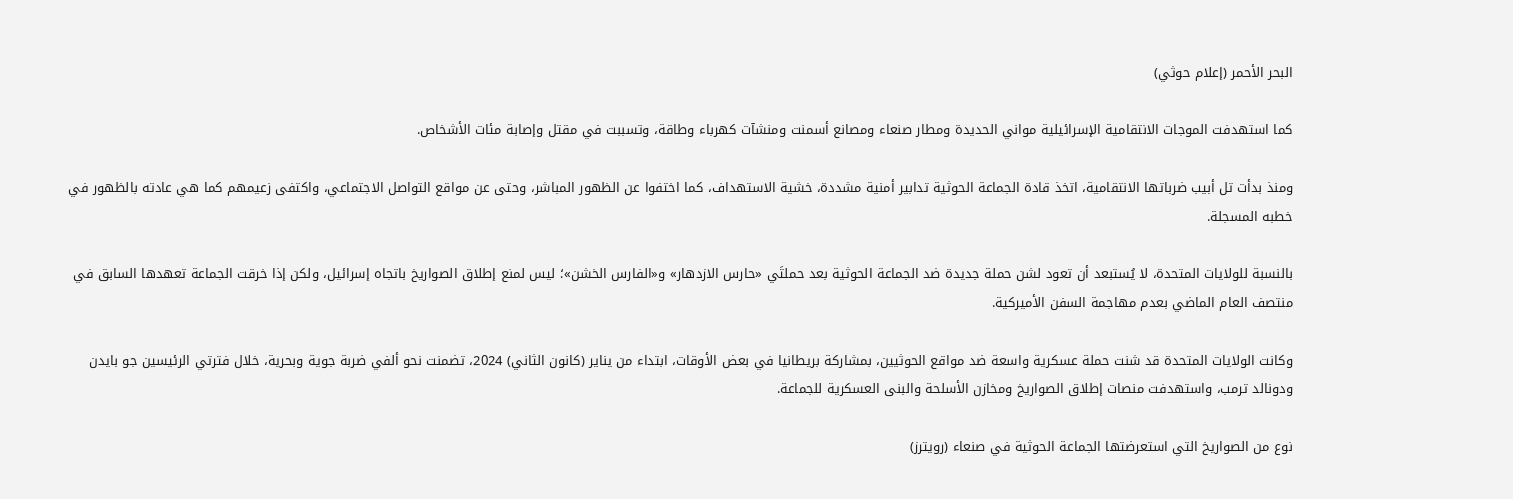البحر الأحمر (إعلام حوثي)

كما استهدفت الموجات الانتقامية الإسرائيلية مواني الحديدة ومطار صنعاء ومصانع أسمنت ومنشآت كهرباء وطاقة، وتسببت في مقتل وإصابة مئات الأشخاص.

ومنذ بدأت تل أبيب ضرباتها الانتقامية، اتخذ قادة الجماعة الحوثية تدابير أمنية مشددة، خشية الاستهداف، كما اختفوا عن الظهور المباشر، وحتى عن مواقع التواصل الاجتماعي، واكتفى زعيمهم كما هي عادته بالظهور في خطبه المسجلة.

بالنسبة للولايات المتحدة، لا يُستبعد أن تعود لشن حملة جديدة ضد الجماعة الحوثية بعد حملتَي «حارس الازدهار» و«الفارس الخشن»؛ ليس لمنع إطلاق الصواريخ باتجاه إسرائيل، ولكن إذا خرقت الجماعة تعهدها السابق في منتصف العام الماضي بعدم مهاجمة السفن الأميركية.

وكانت الولايات المتحدة قد شنت حملة عسكرية واسعة ضد مواقع الحوثيين، بمشاركة بريطانيا في بعض الأوقات، ابتداء من يناير (كانون الثاني) 2024، تضمنت نحو ألفي ضربة جوية وبحرية، خلال فترتي الرئيسين جو بايدن ودونالد ترمب، واستهدفت منصات إطلاق الصواريخ ومخازن الأسلحة والبنى العسكرية للجماعة.

نوع من الصواريخ التي استعرضتها الجماعة الحوثية في صنعاء (رويترز)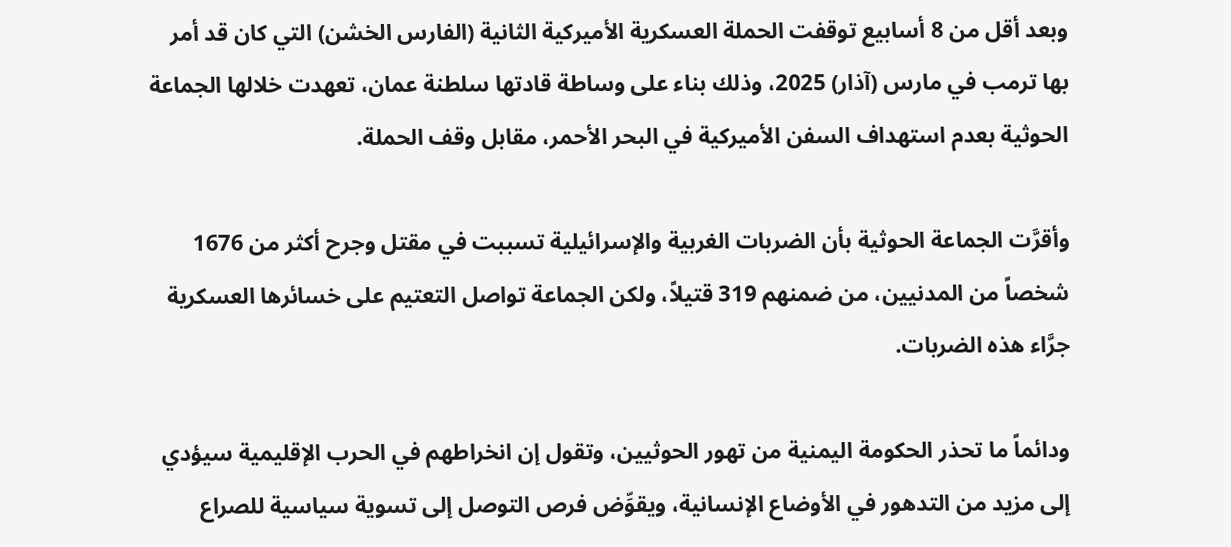وبعد أقل من 8 أسابيع توقفت الحملة العسكرية الأميركية الثانية (الفارس الخشن) التي كان قد أمر بها ترمب في مارس (آذار) 2025، وذلك بناء على وساطة قادتها سلطنة عمان، تعهدت خلالها الجماعة الحوثية بعدم استهداف السفن الأميركية في البحر الأحمر، مقابل وقف الحملة.

وأقرَّت الجماعة الحوثية بأن الضربات الغربية والإسرائيلية تسببت في مقتل وجرح أكثر من 1676 شخصاً من المدنيين، من ضمنهم 319 قتيلاً، ولكن الجماعة تواصل التعتيم على خسائرها العسكرية جرَّاء هذه الضربات.

ودائماً ما تحذر الحكومة اليمنية من تهور الحوثيين، وتقول إن انخراطهم في الحرب الإقليمية سيؤدي إلى مزيد من التدهور في الأوضاع الإنسانية، ويقوِّض فرص التوصل إلى تسوية سياسية للصراع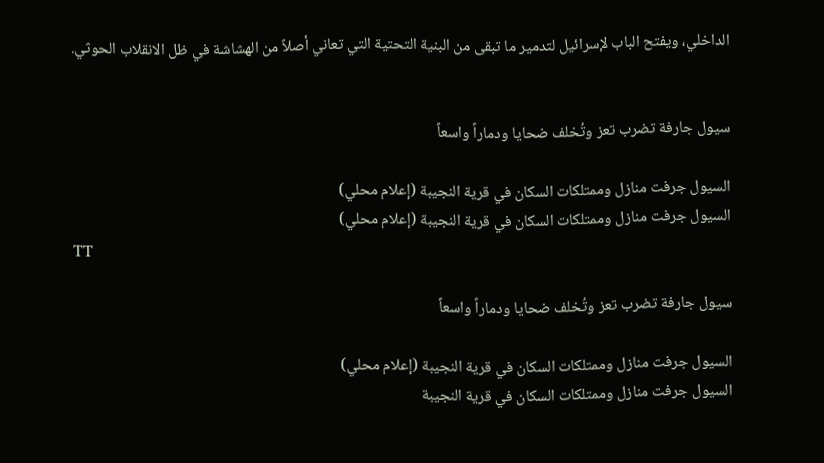الداخلي، ويفتح الباب لإسرائيل لتدمير ما تبقى من البنية التحتية التي تعاني أصلاً من الهشاشة في ظل الانقلاب الحوثي.


سيول جارفة تضرب تعز وتُخلف ضحايا ودماراً واسعاً

السيول جرفت منازل وممتلكات السكان في قرية النجيبة (إعلام محلي)
السيول جرفت منازل وممتلكات السكان في قرية النجيبة (إعلام محلي)
TT

سيول جارفة تضرب تعز وتُخلف ضحايا ودماراً واسعاً

السيول جرفت منازل وممتلكات السكان في قرية النجيبة (إعلام محلي)
السيول جرفت منازل وممتلكات السكان في قرية النجيبة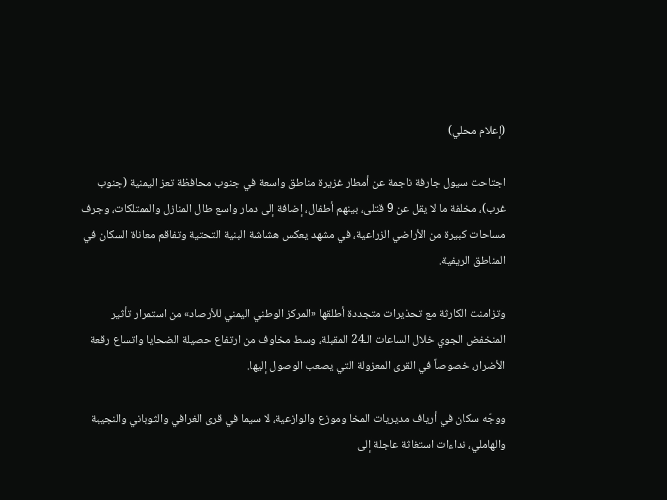(إعلام محلي)

اجتاحت سيول جارفة ناجمة عن أمطار غزيرة مناطق واسعة في جنوب محافظة تعز اليمنية (جنوب غرب)، مخلفة ما لا يقل عن 9 قتلى، بينهم أطفال، إضافة إلى دمار واسع طال المنازل والممتلكات، وجرف مساحات كبيرة من الأراضي الزراعية، في مشهد يعكس هشاشة البنية التحتية وتفاقم معاناة السكان في المناطق الريفية.

وتزامنت الكارثة مع تحذيرات متجددة أطلقها «المركز الوطني اليمني للأرصاد» من استمرار تأثير المنخفض الجوي خلال الساعات الـ24 المقبلة، وسط مخاوف من ارتفاع حصيلة الضحايا واتساع رقعة الأضرار، خصوصاً في القرى المعزولة التي يصعب الوصول إليها.

ووجّه سكان في أرياف مديريات المخا وموزع والوازعية، لا سيما في قرى الغرافي والثوباني والنجيبة والهاملي، نداءات استغاثة عاجلة إلى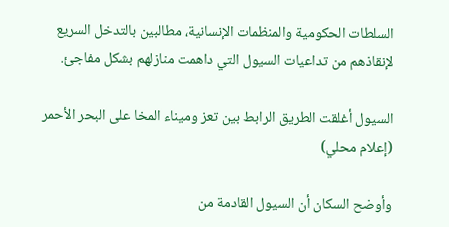السلطات الحكومية والمنظمات الإنسانية، مطالبين بالتدخل السريع لإنقاذهم من تداعيات السيول التي داهمت منازلهم بشكل مفاجئ.

السيول أغلقت الطريق الرابط بين تعز وميناء المخا على البحر الأحمر (إعلام محلي)

وأوضح السكان أن السيول القادمة من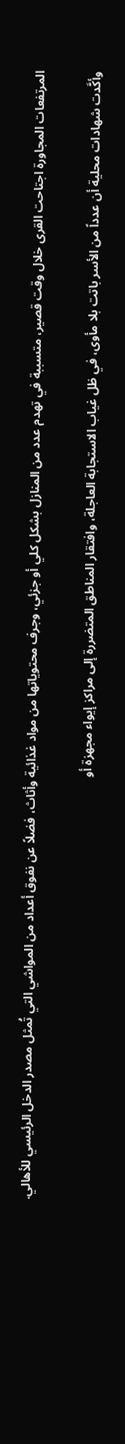المرتفعات المجاورة اجتاحت القرى خلال وقت قصير، متسببة في تهدم عدد من المنازل بشكل كلي أو جزئي، وجرف محتوياتها من مواد غذائية وأثاث، فضلاً عن نفوق أعداد من المواشي التي تُمثل مصدر الدخل الرئيسي للأهالي.

وأكَّدت شهادات محلية أن عدداً من الأسر باتت بلا مأوى، في ظل غياب الاستجابة العاجلة، وافتقار المناطق المتضررة إلى مراكز إيواء مجهزة أو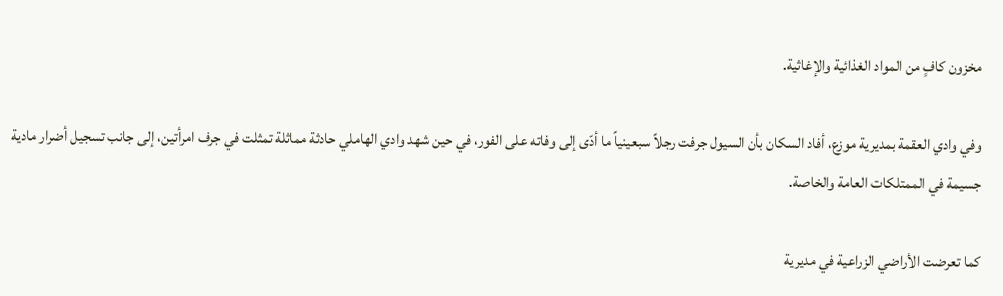مخزون كافٍ من المواد الغذائية والإغاثية.

وفي وادي العقمة بمديرية موزع، أفاد السكان بأن السيول جرفت رجلاً سبعينياً ما أدّى إلى وفاته على الفور، في حين شهد وادي الهاملي حادثة مماثلة تمثلت في جرف امرأتين، إلى جانب تسجيل أضرار مادية جسيمة في الممتلكات العامة والخاصة.

كما تعرضت الأراضي الزراعية في مديرية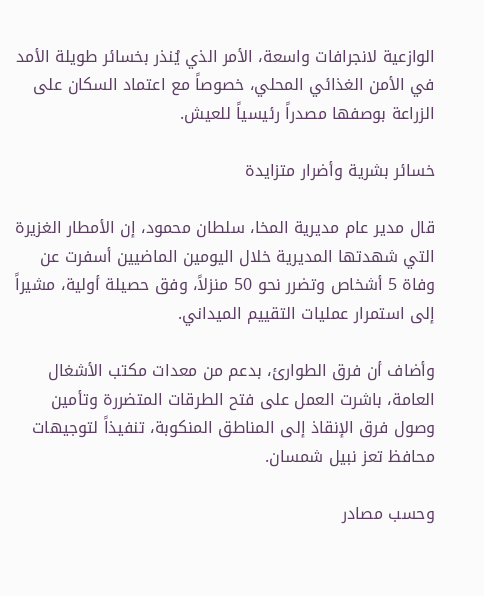الوازعية لانجرافات واسعة، الأمر الذي يُنذر بخسائر طويلة الأمد في الأمن الغذائي المحلي، خصوصاً مع اعتماد السكان على الزراعة بوصفها مصدراً رئيسياً للعيش.

خسائر بشرية وأضرار متزايدة

قال مدير عام مديرية المخا، سلطان محمود، إن الأمطار الغزيرة التي شهدتها المديرية خلال اليومين الماضيين أسفرت عن وفاة 5 أشخاص وتضرر نحو 50 منزلاً، وفق حصيلة أولية، مشيراً إلى استمرار عمليات التقييم الميداني.

وأضاف أن فرق الطوارئ، بدعم من معدات مكتب الأشغال العامة، باشرت العمل على فتح الطرقات المتضررة وتأمين وصول فرق الإنقاذ إلى المناطق المنكوبة، تنفيذاً لتوجيهات محافظ تعز نبيل شمسان.

وحسب مصادر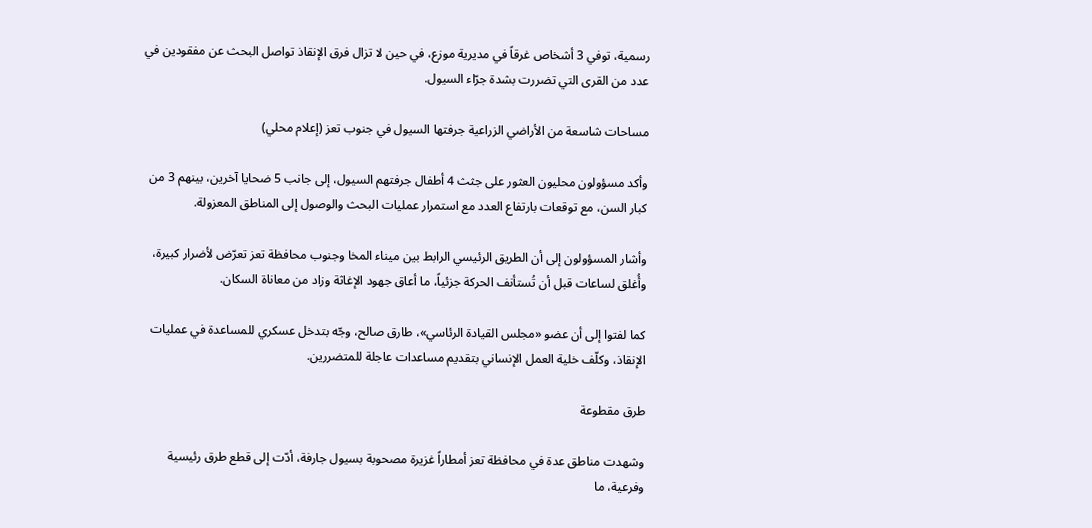رسمية، توفي 3 أشخاص غرقاً في مديرية موزع، في حين لا تزال فرق الإنقاذ تواصل البحث عن مفقودين في عدد من القرى التي تضررت بشدة جرّاء السيول.

مساحات شاسعة من الأراضي الزراعية جرفتها السيول في جنوب تعز (إعلام محلي)

وأكد مسؤولون محليون العثور على جثث 4 أطفال جرفتهم السيول، إلى جانب 5 ضحايا آخرين، بينهم 3 من كبار السن، مع توقعات بارتفاع العدد مع استمرار عمليات البحث والوصول إلى المناطق المعزولة.

وأشار المسؤولون إلى أن الطريق الرئيسي الرابط بين ميناء المخا وجنوب محافظة تعز تعرّض لأضرار كبيرة، وأُغلق لساعات قبل أن تُستأنف الحركة جزئياً، ما أعاق جهود الإغاثة وزاد من معاناة السكان.

كما لفتوا إلى أن عضو «مجلس القيادة الرئاسي»، طارق صالح، وجّه بتدخل عسكري للمساعدة في عمليات الإنقاذ، وكلّف خلية العمل الإنساني بتقديم مساعدات عاجلة للمتضررين.

طرق مقطوعة

وشهدت مناطق عدة في محافظة تعز أمطاراً غزيرة مصحوبة بسيول جارفة، أدّت إلى قطع طرق رئيسية وفرعية، ما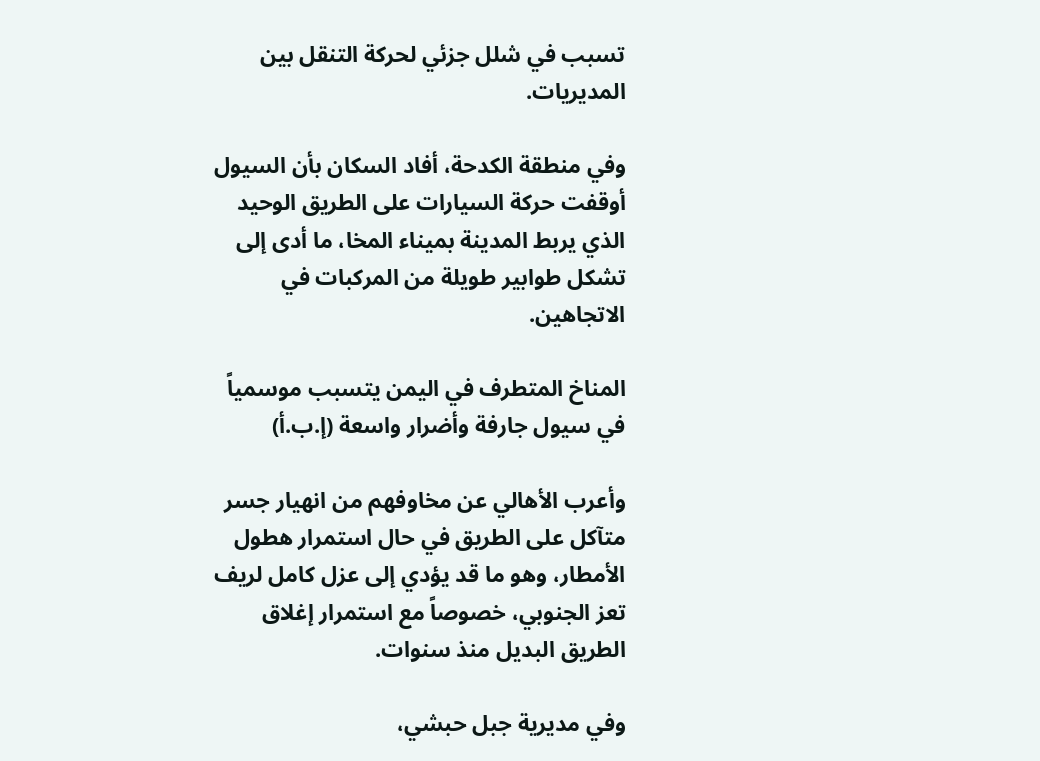تسبب في شلل جزئي لحركة التنقل بين المديريات.

وفي منطقة الكدحة، أفاد السكان بأن السيول أوقفت حركة السيارات على الطريق الوحيد الذي يربط المدينة بميناء المخا، ما أدى إلى تشكل طوابير طويلة من المركبات في الاتجاهين.

المناخ المتطرف في اليمن يتسبب موسمياً في سيول جارفة وأضرار واسعة (إ.ب.أ)

وأعرب الأهالي عن مخاوفهم من انهيار جسر متآكل على الطريق في حال استمرار هطول الأمطار، وهو ما قد يؤدي إلى عزل كامل لريف تعز الجنوبي، خصوصاً مع استمرار إغلاق الطريق البديل منذ سنوات.

وفي مديرية جبل حبشي،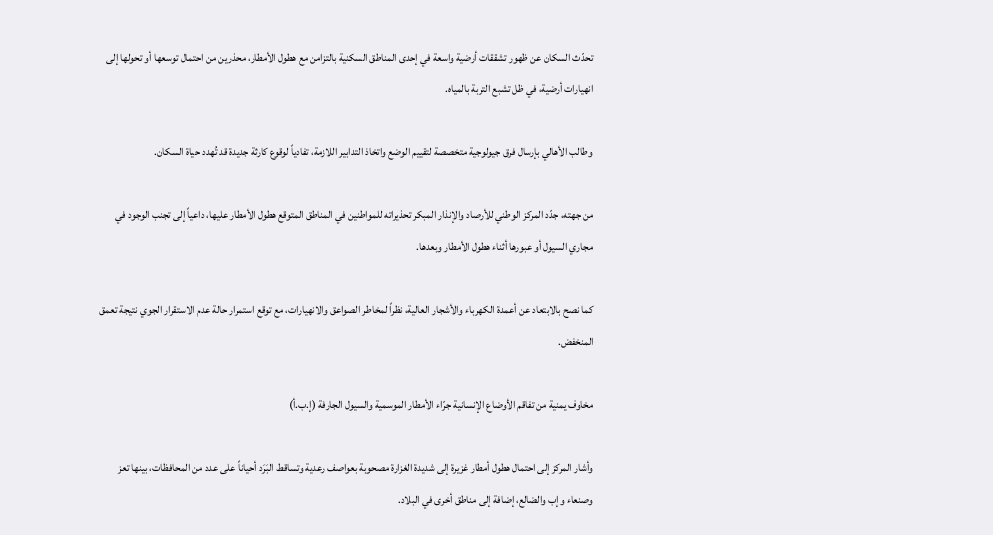تحدّث السكان عن ظهور تشققات أرضية واسعة في إحدى المناطق السكنية بالتزامن مع هطول الأمطار، محذرين من احتمال توسعها أو تحولها إلى انهيارات أرضية، في ظل تشبع التربة بالمياه.

وطالب الأهالي بإرسال فرق جيولوجية متخصصة لتقييم الوضع واتخاذ التدابير اللازمة، تفادياً لوقوع كارثة جديدة قد تُهدد حياة السكان.

من جهته، جدّد المركز الوطني للأرصاد والإنذار المبكر تحذيراته للمواطنين في المناطق المتوقع هطول الأمطار عليها، داعياً إلى تجنب الوجود في مجاري السيول أو عبورها أثناء هطول الأمطار وبعدها.

كما نصح بالابتعاد عن أعمدة الكهرباء والأشجار العالية، نظراً لمخاطر الصواعق والانهيارات، مع توقع استمرار حالة عدم الاستقرار الجوي نتيجة تعمق المنخفض.

مخاوف يمنية من تفاقم الأوضاع الإنسانية جرّاء الأمطار الموسمية والسيول الجارفة (إ.ب.أ)

وأشار المركز إلى احتمال هطول أمطار غزيرة إلى شديدة الغزارة مصحوبة بعواصف رعدية وتساقط البَرَد أحياناً على عدد من المحافظات، بينها تعز وصنعاء وإب والضالع، إضافة إلى مناطق أخرى في البلاد.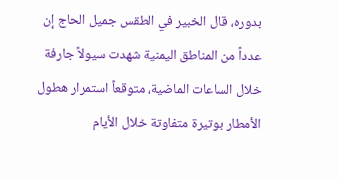بدوره، قال الخبير في الطقس جميل الحاج إن عدداً من المناطق اليمنية شهدت سيولاً جارفة خلال الساعات الماضية، متوقعاً استمرار هطول الأمطار بوتيرة متفاوتة خلال الأيام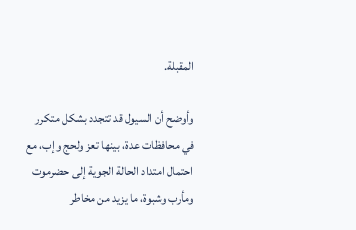المقبلة.

وأوضح أن السيول قد تتجدد بشكل متكرر في محافظات عدة، بينها تعز ولحج وإب، مع احتمال امتداد الحالة الجوية إلى حضرموت ومأرب وشبوة، ما يزيد من مخاطر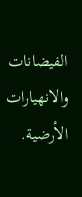الفيضانات والانهيارات الأرضية.